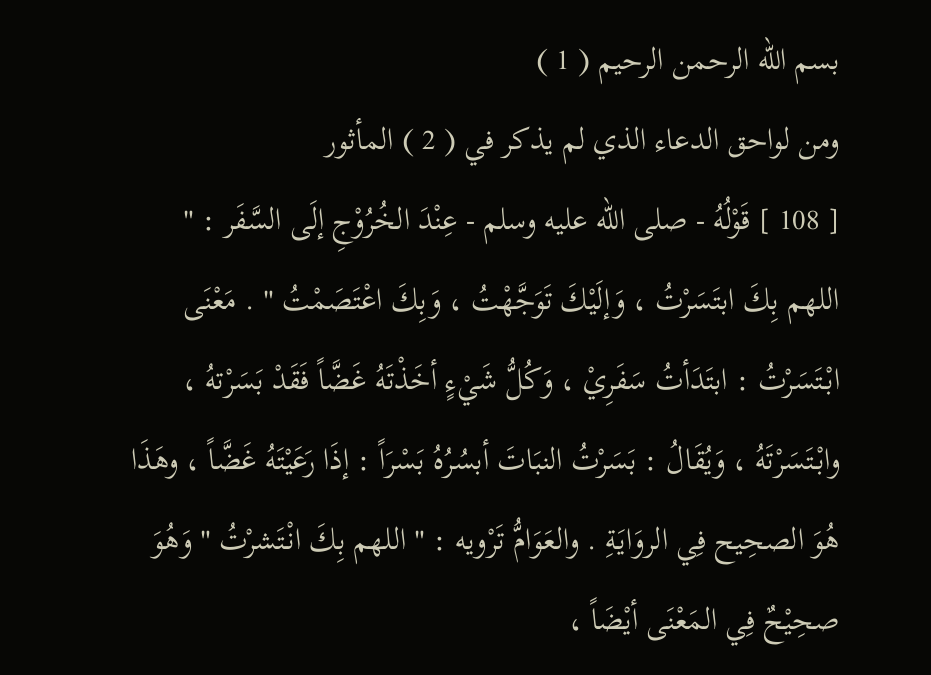بسم الله الرحمن الرحيم ( 1 )
ومن لواحق الدعاء الذي لم يذكر في ( 2 ) المأثور
[ 108 ] قَوْلُهُ - صلى الله عليه وسلم - عِنْدَ الخُرُوْجِ إلَى السَّفَر : " اللهم بِكَ ابتَسَرْتُ ، وَإلَيْكَ تَوَجَّهْتُ ، وَبِكَ اعْتَصَمْتُ " . مَعْنَى ابْتَسَرْتُ : ابتَدَأتُ سَفَرِيْ ، وَكُلُّ شَيْءٍ أخَذْتَهُ غَضَّاً فَقَدْ بَسَرْتهُ ، وابْتَسَرْتَهُ ، وَيُقَالُ : بَسَرْتُ النبَاتَ أبسُرُهُ بَسْرَاً : إذَا رَعَيْتَهُ غَضَّاً ، وهَذَا هُوَ الصحِيح فِي الروَايَةِ . والعَوَامُّ تَرْويه : " اللهم بِكَ انْتَشرْتُ " وَهُوَ صحِيْحٌ فِي المَعْنَى أيْضَاً ،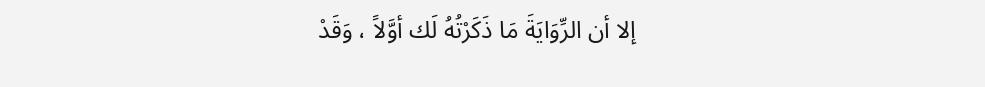إلا أن الرِّوَايَةَ مَا ذَكَرْتُهُ لَك أوَّلاً ، وَقَدْ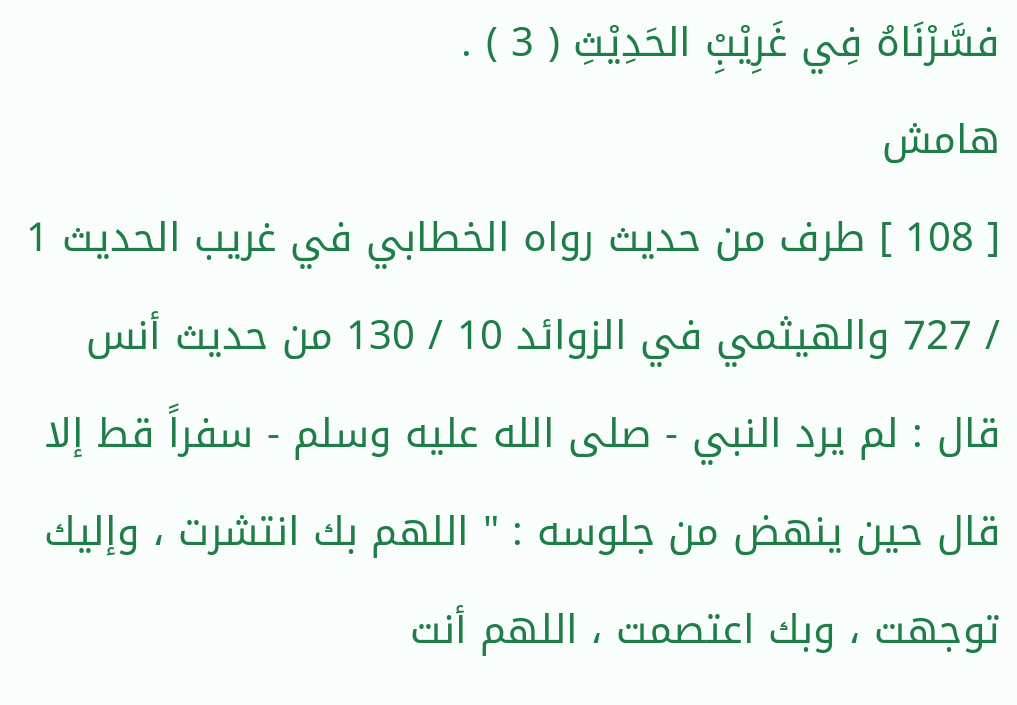فسَّرْنَاهُ فِي غَرِيْبِْ الحَدِيْثِ ( 3 ) .
هامش
[ 108 ] طرف من حديث رواه الخطابي في غريب الحديث 1 / 727 والهيثمي في الزوائد 10 / 130 من حديث أنس قال : لم يرد النبي - صلى الله عليه وسلم - سفراً قط إلا قال حين ينهض من جلوسه : " اللهم بك انتشرت ، وإليك توجهت ، وبك اعتصمت ، اللهم أنت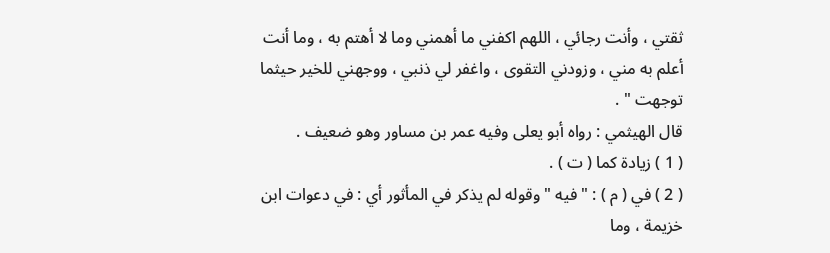ثقتي ، وأنت رجائي ، اللهم اكفني ما أهمني وما لا أهتم به ، وما أنت أعلم به مني ، وزودني التقوى ، واغفر لي ذنبي ، ووجهني للخير حيثما توجهت " .
قال الهيثمي : رواه أبو يعلى وفيه عمر بن مساور وهو ضعيف .
( 1 ) زيادة كما ( ت ) .
( 2 ) في ( م ) : " فيه " وقوله لم يذكر في المأثور أي : في دعوات ابن خزيمة ، وما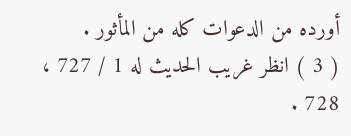أورده من الدعوات كله من المأثور .
( 3 ) انظر غريب الحديث له 1 / 727 ، 728 .